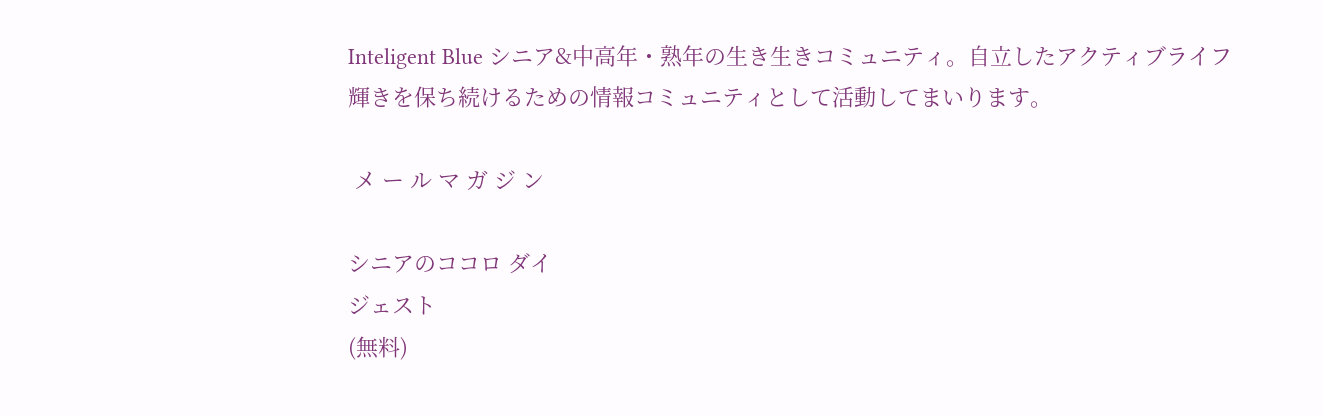Inteligent Blue シニア&中高年・熟年の生き生きコミュニティ。自立したアクティブライフ
輝きを保ち続けるための情報コミュニティとして活動してまいります。

 メ ー ル マ ガ ジ ン

シニアのココロ ダイ
ジェスト
(無料)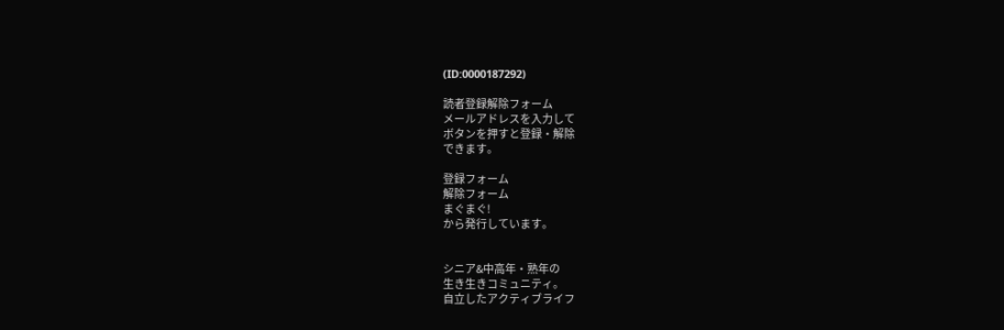(ID:0000187292)

読者登録解除フォーム
メールアドレスを入力して
ボタンを押すと登録・解除
できます。

登録フォーム
解除フォーム
まぐまぐ!
から発行しています。


シニア&中高年・熟年の
生き生きコミュニティ。
自立したアクティブライフ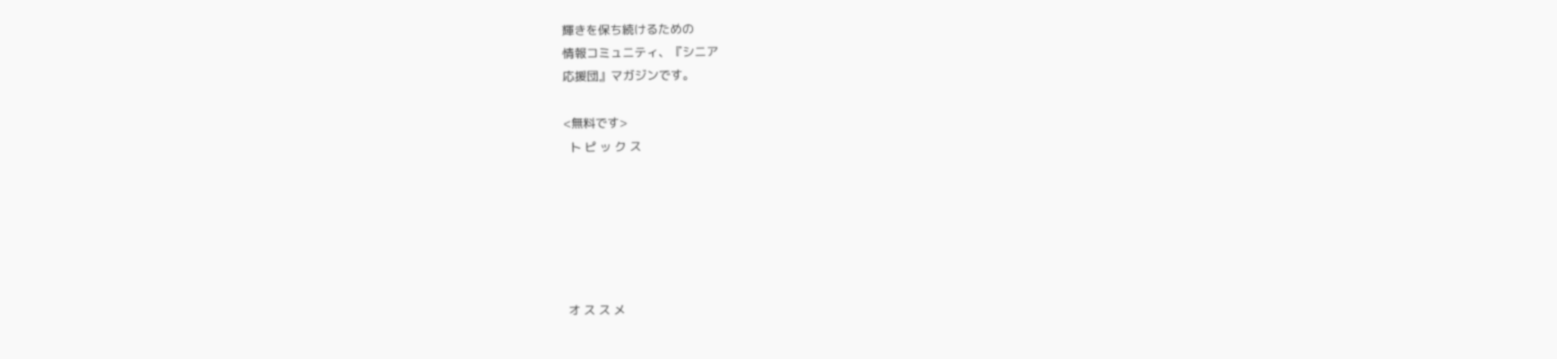輝きを保ち続けるための
情報コミュニティ、『シニア
応援団』マガジンです。

<無料です>
  ト ピ ッ ク ス






 オ ス ス メ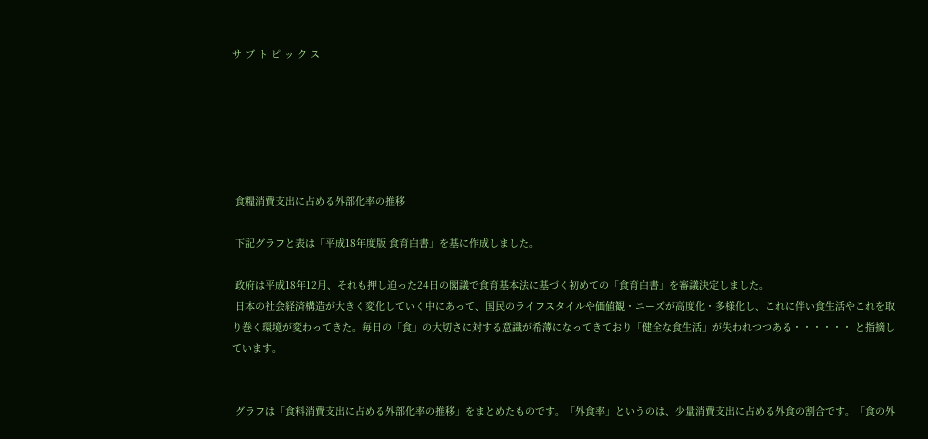サ ブ ト ピ ッ ク ス






 食糧消費支出に占める外部化率の推移

 下記グラフと表は「平成18年度版 食育白書」を基に作成しました。

 政府は平成18年12月、それも押し迫った24日の閣議で食育基本法に基づく初めての「食育白書」を審議決定しました。
 日本の社会経済構造が大きく変化していく中にあって、国民のライフスタイルや価値観・ニーズが高度化・多様化し、これに伴い食生活やこれを取り巻く環境が変わってきた。毎日の「食」の大切さに対する意識が希薄になってきており「健全な食生活」が失われつつある・・・・・・ と指摘しています。


 グラフは「食料消費支出に占める外部化率の推移」をまとめたものです。「外食率」というのは、少量消費支出に占める外食の割合です。「食の外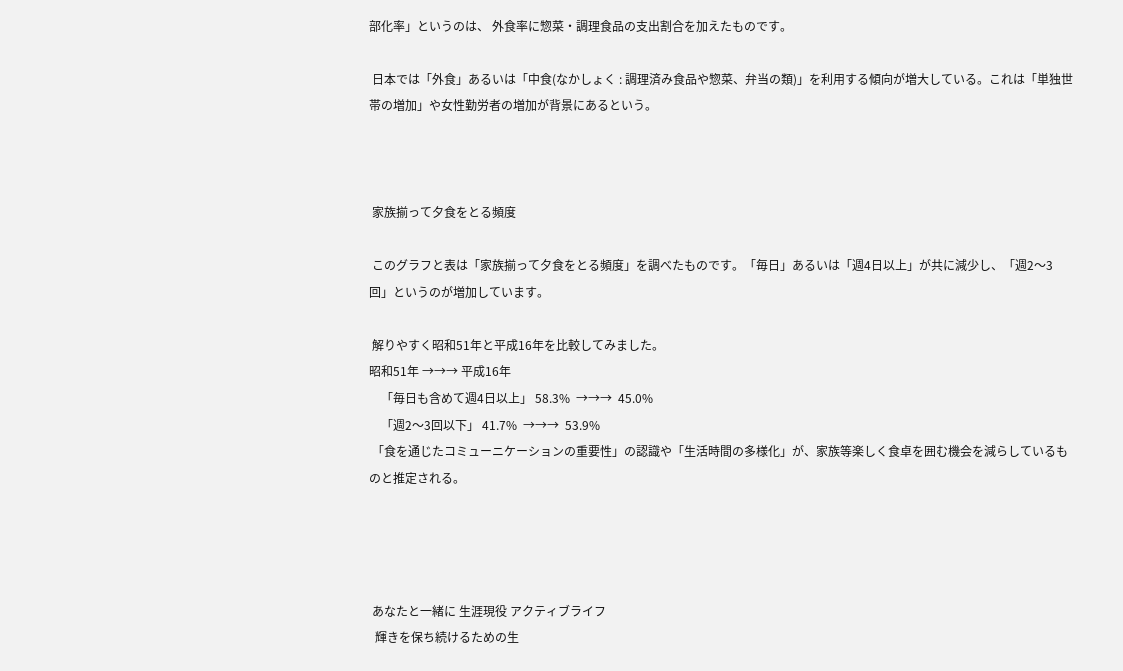部化率」というのは、 外食率に惣菜・調理食品の支出割合を加えたものです。

 日本では「外食」あるいは「中食(なかしょく : 調理済み食品や惣菜、弁当の類)」を利用する傾向が増大している。これは「単独世帯の増加」や女性勤労者の増加が背景にあるという。



 家族揃って夕食をとる頻度

 このグラフと表は「家族揃って夕食をとる頻度」を調べたものです。「毎日」あるいは「週4日以上」が共に減少し、「週2〜3回」というのが増加しています。

 解りやすく昭和51年と平成16年を比較してみました。
昭和51年 →→→ 平成16年
    「毎日も含めて週4日以上」 58.3%  →→→  45.0%
    「週2〜3回以下」 41.7%  →→→  53.9%
 「食を通じたコミューニケーションの重要性」の認識や「生活時間の多様化」が、家族等楽しく食卓を囲む機会を減らしているものと推定される。




 あなたと一緒に 生涯現役 アクティブライフ
  輝きを保ち続けるための生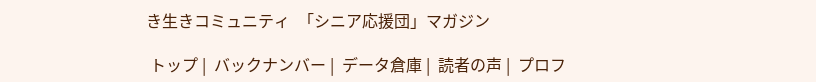き生きコミュニティ  「シニア応援団」マガジン

 トップ |  バックナンバー |  データ倉庫 |  読者の声 |  プロフ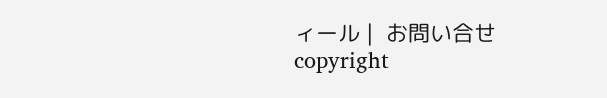ィール |  お問い合せ
copyright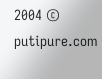2004 © putipure.com